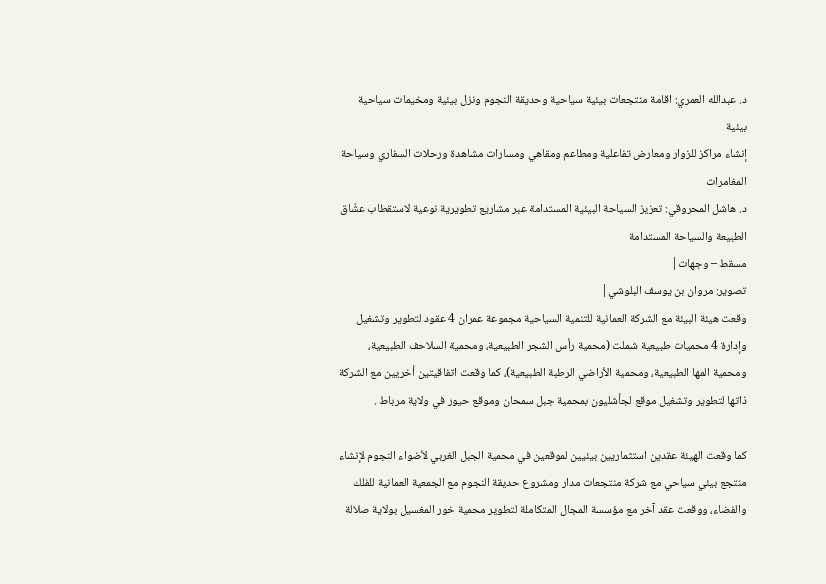د. عبدالله العمري: اقامة منتجعات بيئية سياحية وحديقة النجوم ونزل بيئية ومخيمات سياحية بيئية
إنشاء مراكز للزوار ومعارض تفاعلية ومطاعم ومقاهي ومسارات مشاهدة ورحلات السفاري وسياحة المغامرات
د. هاشل المحروقي: تعزيز السياحة البيئية المستدامة عبر مشاريع تطويرية نوعية لاستقطاب عشّاق الطبيعة والسياحة المستدامة
مسقط – وجهات|
تصوير: مروان بن يوسف البلوشي|
وقعت هيئة البيئة مع الشركة العمانية للتنمية السياحية مجموعة عمران 4 عقود لتطوير وتشغيل وإدارة 4 محميات طبيعية شملت (محمية رأس الشجر الطبيعية، ومحمية السلاحف الطبيعية، ومحمية المها الطبيعية، ومحمية الأراضي الرطبة الطبيعية)، كما وقعت اتفاقيتين أخريين مع الشركة ذاتها لتطوير وتشغيل موقع لجأشليون بمحمية جبل سمحان وموقع حيور في ولاية مرباط .

كما وقعت الهيئة عقدين استثماريين بيئيين لموقعين في محمية الجبل الغربي لأضواء النجوم لإنشاء منتجع بيئي سياحي مع شركة منتجعات مدار ومشروع حديقة النجوم مع الجمعية العمانية للفلك والفضاء، ووقعت عقد آخر مع مؤسسة المجال المتكاملة لتطوير محمية خور المغسيل بولاية صلالة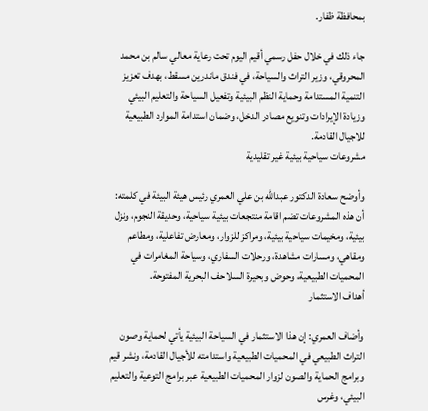بمحافظة ظفار.

جاء ذلك في خلال حفل رسمي أقيم اليوم تحت رعاية معالي سالم بن محمد المحروقي، وزير التراث والسياحة، في فندق ماندرين مسقط، بهدف تعزيز التنمية المستدامة وحماية النظم البيئية وتفعيل السياحة والتعليم البيئي وزيادة الإيرادات وتنويع مصادر الدخل، وضمان استدامة الموارد الطبيعية للاجيال القادمة.
مشروعات سياحية بيئية غير تقليدية

وأوضح سعادة الدكتور عبدالله بن علي العمري رئيس هيئة البيئة في كلمته: أن هذه المشروعات تضم اقامة منتجعات بيئية سياحية، وحديقة النجوم، ونزل بيئية، ومخيمات سياحية بيئية، ومراكز للزوار، ومعارض تفاعلية، ومطاعم ومقاهي، ومسارات مشاهدة، ورحلات السفاري، وسياحة المغامرات في المحميات الطبيعية، وحوض وبحيرة السلاحف البحرية المفتوحة.
أهداف الاستثمار

وأضاف العمري: إن هذا الاستثمار في السياحة البيئية يأتي لحماية وصون التراث الطبيعي في المحميات الطبيعية واستدامته للأجيال القادمة، ونشر قيم وبرامج الحماية والصون لزوار المحميات الطبيعية عبر برامج التوعية والتعليم البيئي، وغرس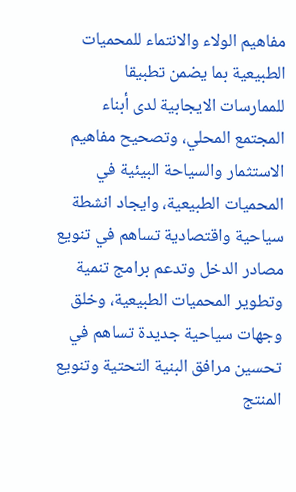مفاهيم الولاء والانتماء للمحميات الطبيعية بما يضمن تطبيقا للممارسات الايجابية لدى أبناء المجتمع المحلي، وتصحيح مفاهيم الاستثمار والسياحة البيئية في المحميات الطبيعية، وايجاد انشطة سياحية واقتصادية تساهم في تنويع مصادر الدخل وتدعم برامج تنمية وتطوير المحميات الطبيعية، وخلق وجهات سياحية جديدة تساهم في تحسين مرافق البنية التحتية وتنويع المنتج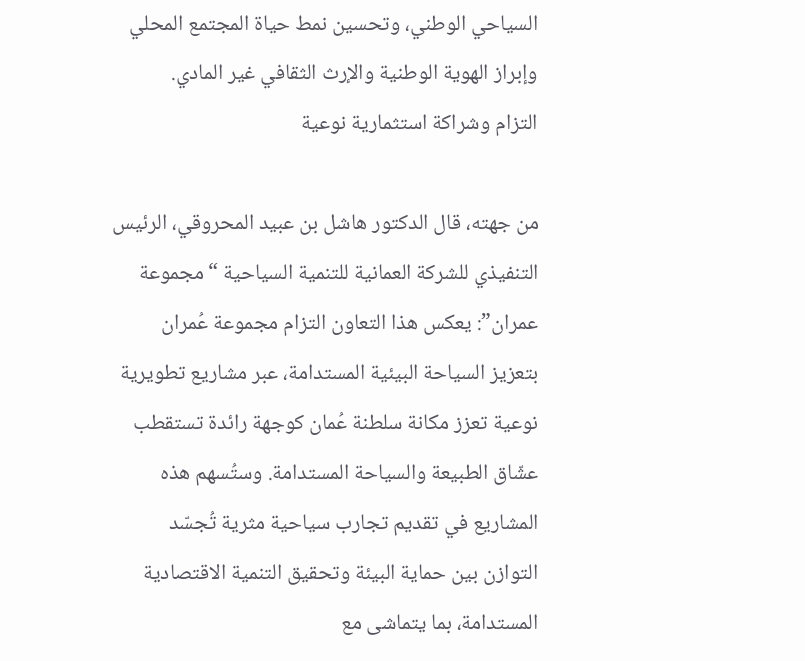السياحي الوطني، وتحسين نمط حياة المجتمع المحلي وإبراز الهوية الوطنية والإرث الثقافي غير المادي.
التزام وشراكة استثمارية نوعية

من جهته، قال الدكتور هاشل بن عبيد المحروقي، الرئيس التنفيذي للشركة العمانية للتنمية السياحية “مجموعة عمران”: يعكس هذا التعاون التزام مجموعة عُمران بتعزيز السياحة البيئية المستدامة، عبر مشاريع تطويرية نوعية تعزز مكانة سلطنة عُمان كوجهة رائدة تستقطب عشّاق الطبيعة والسياحة المستدامة. وستُسهم هذه المشاريع في تقديم تجارب سياحية مثرية تُجسّد التوازن بين حماية البيئة وتحقيق التنمية الاقتصادية المستدامة، بما يتماشى مع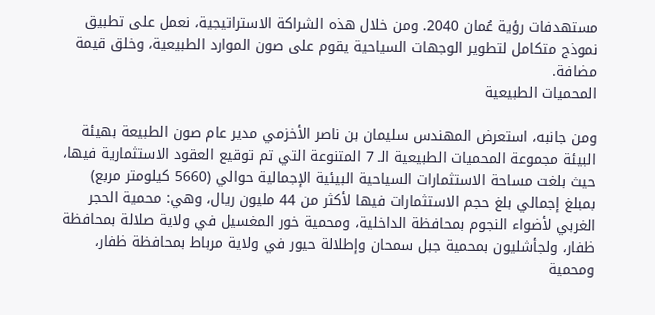مستهدفات رؤية عُمان 2040. ومن خلال هذه الشراكة الاستراتيجية، نعمل على تطبيق نموذج متكامل لتطوير الوجهات السياحية يقوم على صون الموارد الطبيعية، وخلق قيمة مضافة.
المحميات الطبيعية

ومن جانبه، استعرض المهندس سليمان بن ناصر الأخزمي مدير عام صون الطبيعة بهيئة البيئة مجموعة المحميات الطبيعية الـ 7 المتنوعة التي تم توقيع العقود الاستثمارية فيها، حيث بلغت مساحة الاستثمارات السياحية البيئية الإجمالية حوالي (5660 كيلومتر مربع) بمبلغ إجمالي بلغ حجم الاستثمارات فيها لأكثر من 44 مليون ريال، وهي: محمية الحجر الغربي لأضواء النجوم بمحافظة الداخلية، ومحمية خور المغسيل في ولاية صلالة بمحافظة ظفار، ولجأشليون بمحمية جبل سمحان وإطلالة حيور في ولاية مرباط بمحافظة ظفار، ومحمية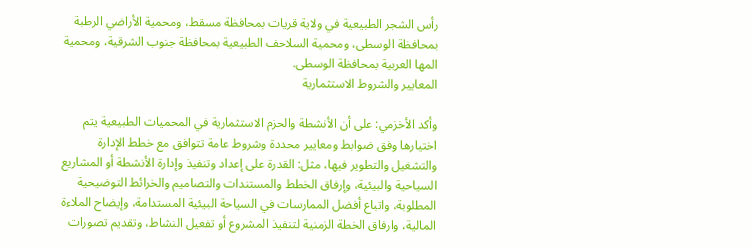رأس الشجر الطبيعية في ولاية قريات بمحافظة مسقط، ومحمية الأراضي الرطبة بمحافظة الوسطى، ومحمية السلاحف الطبيعية بمحافظة جنوب الشرقية، ومحمية المها العربية بمحافظة الوسطى.
المعايير والشروط الاستثمارية

وأكد الأخزمي: على أن الأنشطة والحزم الاستثمارية في المحميات الطبيعية يتم اختيارها وفق ضوابط ومعايير محددة وشروط عامة تتوافق مع خطط الإدارة والتشغيل والتطوير فيها، مثل: القدرة على إعداد وتنفيذ وإدارة الأنشطة أو المشاريع السياحية والبيئية، وإرفاق الخطط والمستندات والتصاميم والخرائط التوضيحية المطلوبة، واتباع أفضل الممارسات في السياحة البيئية المستدامة، وإيضاح الملاءة المالية، وارفاق الخطة الزمنية لتنفيذ المشروع أو تفعيل النشاط، وتقديم تصورات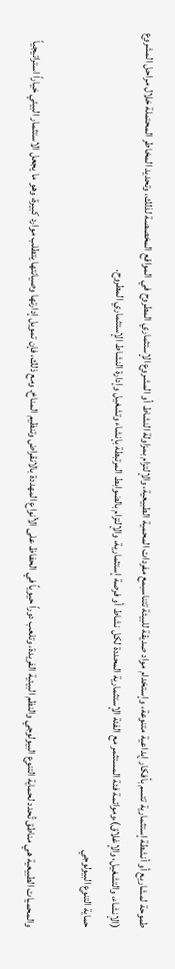طموحة لمشاريع أو أنشطة إستثمارية تتسم بأفكار إبداعية متنوعة، وإستخدام مواد صديقة للبيئة تتناسبمع مفردات المحمية الطبيعية، والإلتزام بمزاولة النشاط أو المشروع الإستثماري المطروح في المواقع المخصصة لذلك، وتحديد المخاطر المحتملة خلال مراحل المشروع (الإنشاء، والتشغيل، والإغلاق)،وموائمة فئة المستثمر مع الفئة الإستثمارية المحددة لكل نشاط أو فرصة إستثمارية، والإلتزام بالضوابط المرتبطة بإنشاء وتشغيل وإدارة النشاط الإستثماري المطروح.
حماية التنوع البيولوجي

والمحميات الطبيعية هي مناطق تُحدد لحماية التنوع البيولوجي والنظم البيئية الفريدة، وتلعب دوراً حيوياً في الحفاظ على الأنواع المهددة بالانقراض وتنظيم المناخ. ومع ذلك، فإن تمويل إدارتها وصيانتها يتطلب موارد كبيرة، وهو ما يجعل الاستثمار البيئي خياراً استراتيجياً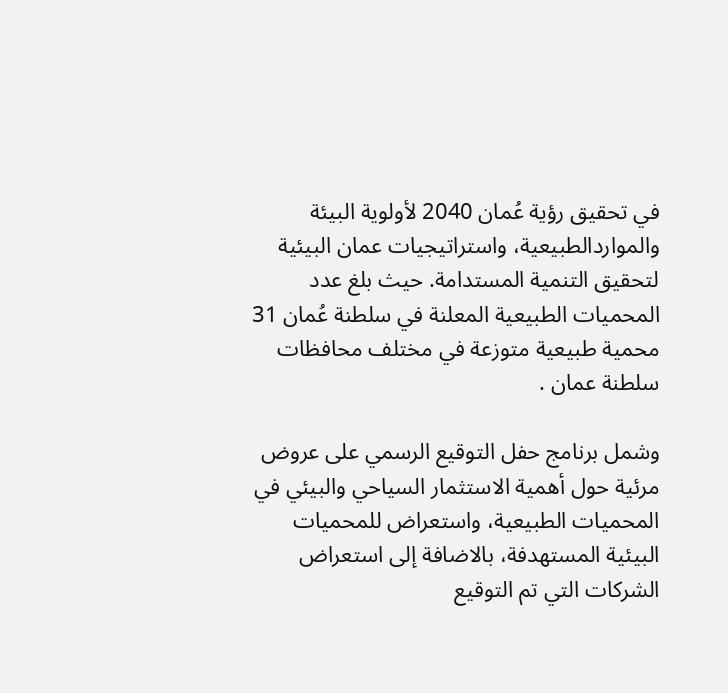في تحقيق رؤية عُمان 2040 لأولوية البيئة والمواردالطبيعية، واستراتيجيات عمان البيئية لتحقيق التنمية المستدامة. حيث بلغ عدد المحميات الطبيعية المعلنة في سلطنة عُمان 31 محمية طبيعية متوزعة في مختلف محافظات سلطنة عمان .

وشمل برنامج حفل التوقيع الرسمي على عروض مرئية حول أهمية الاستثمار السياحي والبيئي في المحميات الطبيعية، واستعراض للمحميات البيئية المستهدفة، بالاضافة إلى استعراض الشركات التي تم التوقيع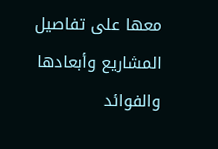معها على تفاصيل المشاريع وأبعادها والفوائد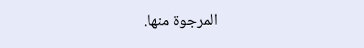المرجوة منها.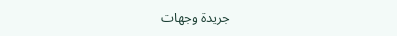جريدة وجهات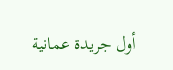أول جريدة عمانية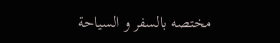مختصه بالسفر و السياحة